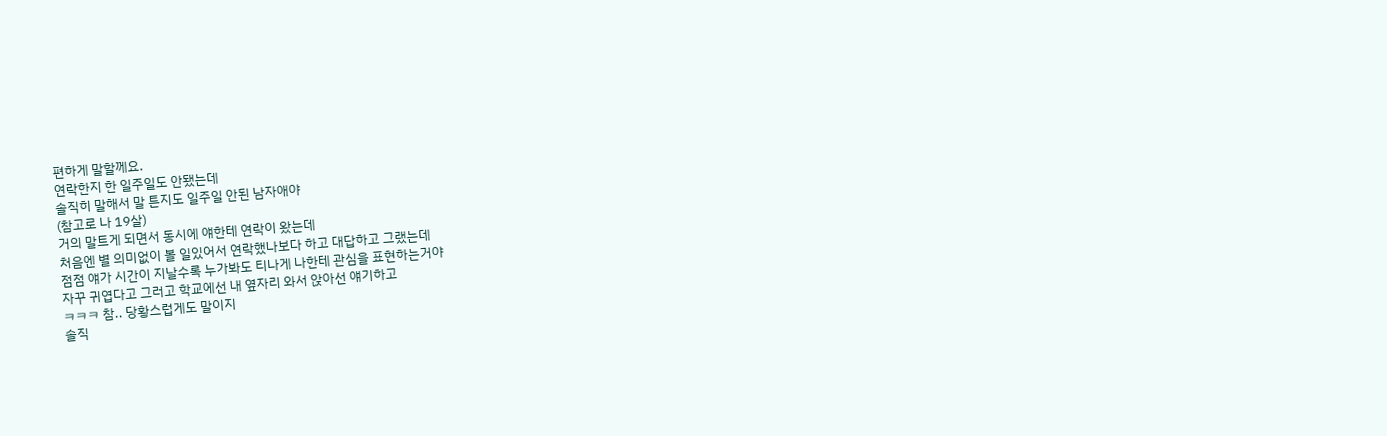편하게 말할께요.
연락한지 한 일주일도 안됐는데
솔직히 말해서 말 튼지도 일주일 안된 남자애야
(참고로 나 19살)
거의 말트게 되면서 동시에 얘한테 연락이 왔는데
처음엔 별 의미없이 볼 일있어서 연락했나보다 하고 대답하고 그랬는데
점점 얘가 시간이 지날수록 누가봐도 티나게 나한테 관심을 표현하는거야
자꾸 귀엽다고 그러고 학교에선 내 옆자리 와서 앉아선 얘기하고
ㅋㅋㅋ 참.. 당황스럽게도 말이지
솔직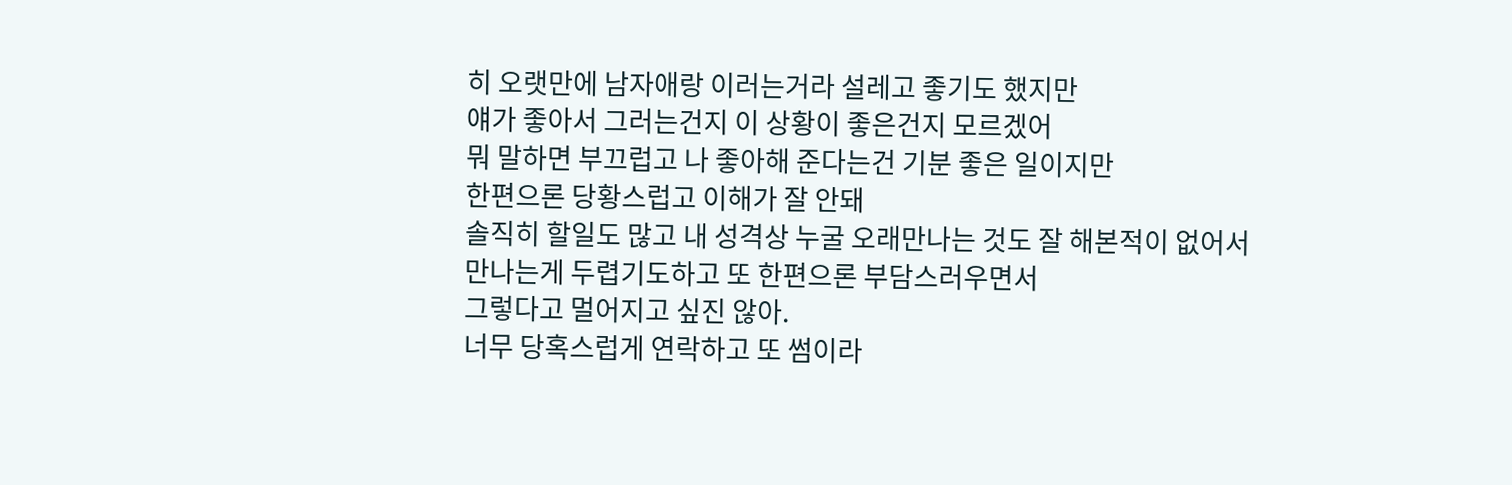히 오랫만에 남자애랑 이러는거라 설레고 좋기도 했지만
얘가 좋아서 그러는건지 이 상황이 좋은건지 모르겠어
뭐 말하면 부끄럽고 나 좋아해 준다는건 기분 좋은 일이지만
한편으론 당황스럽고 이해가 잘 안돼
솔직히 할일도 많고 내 성격상 누굴 오래만나는 것도 잘 해본적이 없어서
만나는게 두렵기도하고 또 한편으론 부담스러우면서
그렇다고 멀어지고 싶진 않아.
너무 당혹스럽게 연락하고 또 썸이라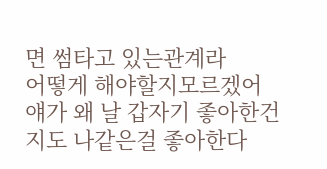면 썸타고 있는관계라
어떻게 해야할지모르겠어
얘가 왜 날 갑자기 좋아한건지도 나같은걸 좋아한다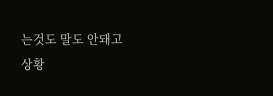는것도 말도 안돼고
상황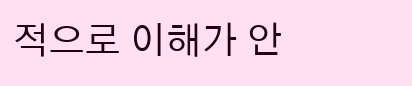적으로 이해가 안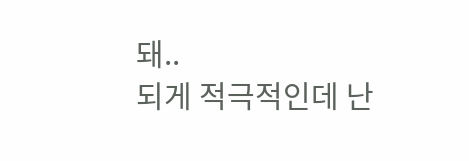돼..
되게 적극적인데 난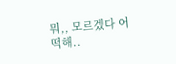뭐,, 모르겠다 어떡해..